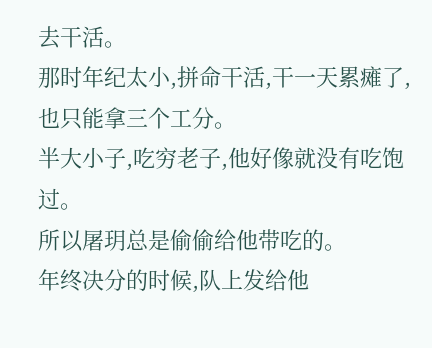去干活。
那时年纪太小,拼命干活,干一天累瘫了,也只能拿三个工分。
半大小子,吃穷老子,他好像就没有吃饱过。
所以屠玥总是偷偷给他带吃的。
年终决分的时候,队上发给他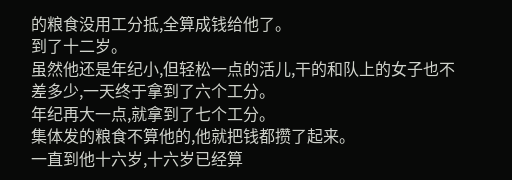的粮食没用工分抵,全算成钱给他了。
到了十二岁。
虽然他还是年纪小,但轻松一点的活儿,干的和队上的女子也不差多少,一天终于拿到了六个工分。
年纪再大一点,就拿到了七个工分。
集体发的粮食不算他的,他就把钱都攒了起来。
一直到他十六岁,十六岁已经算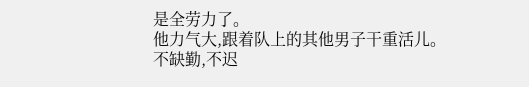是全劳力了。
他力气大,跟着队上的其他男子干重活儿。
不缺勤,不迟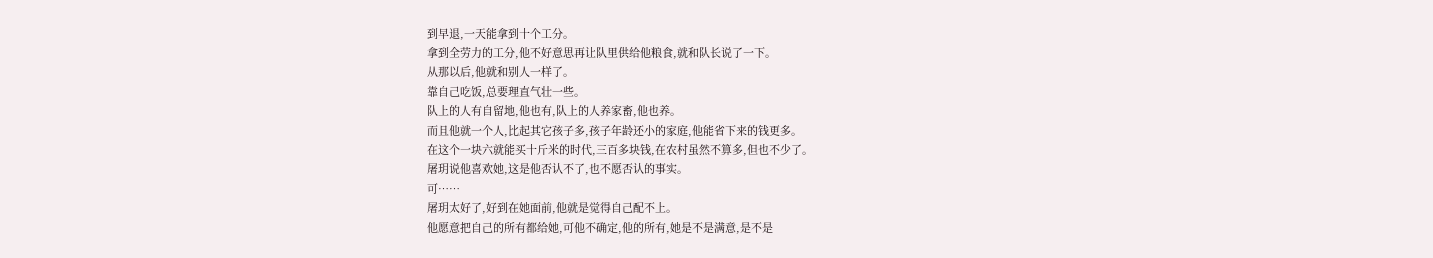到早退,一天能拿到十个工分。
拿到全劳力的工分,他不好意思再让队里供给他粮食,就和队长说了一下。
从那以后,他就和别人一样了。
靠自己吃饭,总要理直气壮一些。
队上的人有自留地,他也有,队上的人养家畜,他也养。
而且他就一个人,比起其它孩子多,孩子年龄还小的家庭,他能省下来的钱更多。
在这个一块六就能买十斤米的时代,三百多块钱,在农村虽然不算多,但也不少了。
屠玥说他喜欢她,这是他否认不了,也不愿否认的事实。
可……
屠玥太好了,好到在她面前,他就是觉得自己配不上。
他愿意把自己的所有都给她,可他不确定,他的所有,她是不是满意,是不是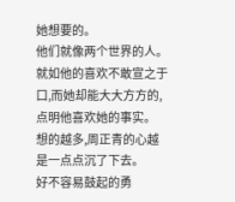她想要的。
他们就像两个世界的人。
就如他的喜欢不敢宣之于口,而她却能大大方方的,点明他喜欢她的事实。
想的越多,周正青的心越是一点点沉了下去。
好不容易鼓起的勇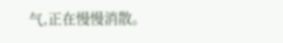气,正在慢慢消散。